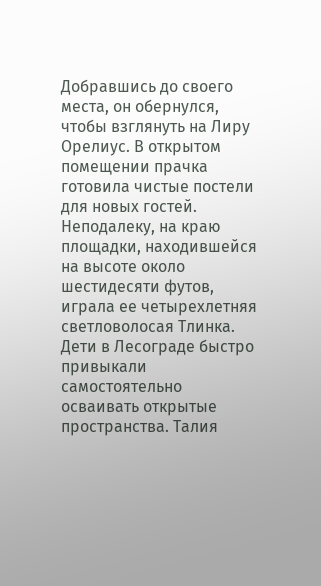Добравшись до своего места, он обернулся, чтобы взглянуть на Лиру Орелиус. В открытом помещении прачка готовила чистые постели для новых гостей. Неподалеку, на краю площадки, находившейся на высоте около шестидесяти футов, играла ее четырехлетняя светловолосая Тлинка. Дети в Лесограде быстро привыкали самостоятельно осваивать открытые пространства. Талия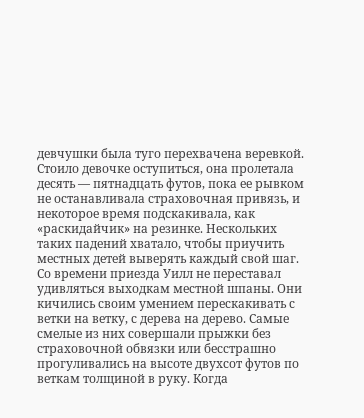девчушки была туго перехвачена веревкой. Стоило девочке оступиться, она пролетала десять — пятнадцать футов, пока ее рывком не останавливала страховочная привязь, и некоторое время подскакивала, как «раскидайчик» на резинке. Нескольких таких падений хватало, чтобы приучить местных детей выверять каждый свой шаг.
Со времени приезда Уилл не переставал удивляться выходкам местной шпаны. Они кичились своим умением перескакивать с ветки на ветку, с дерева на дерево. Самые смелые из них совершали прыжки без страховочной обвязки или бесстрашно прогуливались на высоте двухсот футов по веткам толщиной в руку. Когда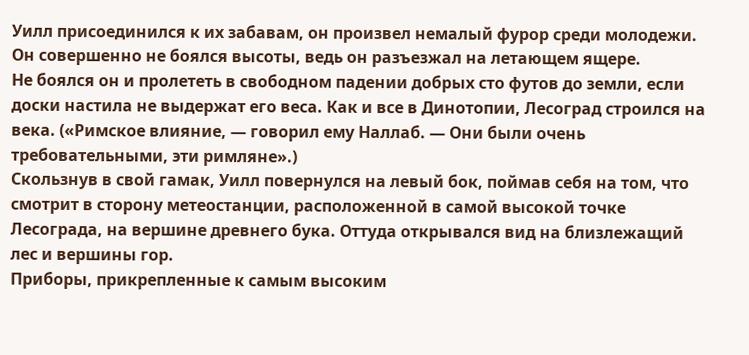Уилл присоединился к их забавам, он произвел немалый фурор среди молодежи. Он совершенно не боялся высоты, ведь он разъезжал на летающем ящере.
Не боялся он и пролететь в свободном падении добрых сто футов до земли, если доски настила не выдержат его веса. Как и все в Динотопии, Лесоград строился на века. («Римское влияние, — говорил ему Наллаб. — Они были очень требовательными, эти римляне».)
Скользнув в свой гамак, Уилл повернулся на левый бок, поймав себя на том, что смотрит в сторону метеостанции, расположенной в самой высокой точке Лесограда, на вершине древнего бука. Оттуда открывался вид на близлежащий лес и вершины гор.
Приборы, прикрепленные к самым высоким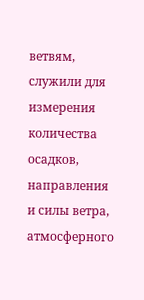ветвям, служили для измерения количества осадков, направления и силы ветра, атмосферного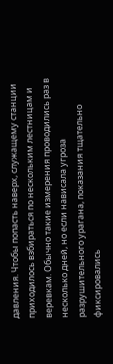давления. Чтобы попасть наверх, служащему станции приходилось взбираться по нескольким лестницам и веревкам. Обычно такие измерения проводились раз в несколько дней, но если нависала угроза разрушительного урагана, показания тщательно фиксировались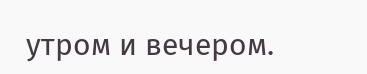утром и вечером.